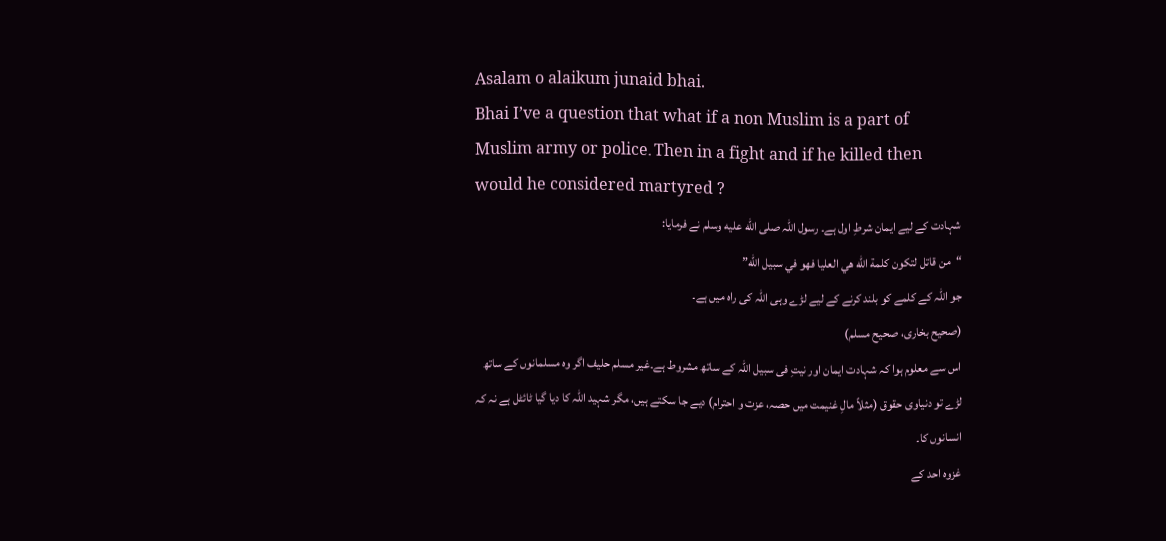Asalam o alaikum junaid bhai.
Bhai I’ve a question that what if a non Muslim is a part of Muslim army or police۔ Then in a fight and if he killed then would he considered martyred ?
شہادت کے لیے ایمان شرطِ اول ہے۔ رسول اللہ صلى الله عليه وسلم نے فرمایا:
“من قاتل لتكون كلمة الله هي العليا فهو في سبيل الله”
جو اللہ کے کلمے کو بلند کرنے کے لیے لڑے وہی اللہ کی راہ میں ہے۔
(صحیح بخاری، صحیح مسلم)
اس سے معلوم ہوا کہ شہادت ایمان اور نیتِ فی سبیل اللہ کے ساتھ مشروط ہے۔غیر مسلم حلیف اگر وہ مسلمانوں کے ساتھ لڑے تو دنیاوی حقوق (مثلاً مالِ غنیمت میں حصہ، عزت و احترام) دیے جا سکتے ہیں، مگر شہید اللہ کا دیا گیا ٹائٹل ہے نہ کہ انسانوں کا۔
غزوہ احد کے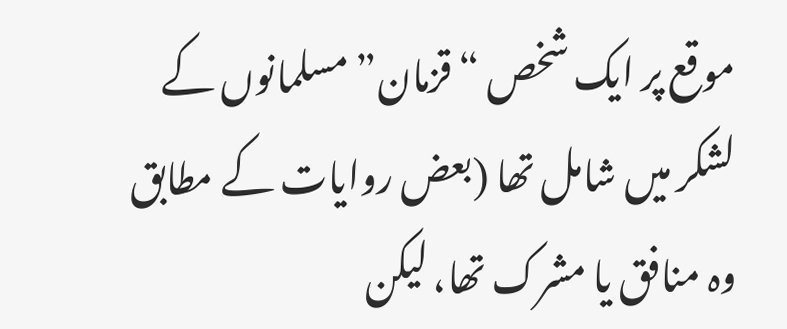موقع پر ایک شخص “قزمان” مسلمانوں کے لشکر میں شامل تھا (بعض روایات کے مطابق وہ منافق یا مشرک تھا، لیکن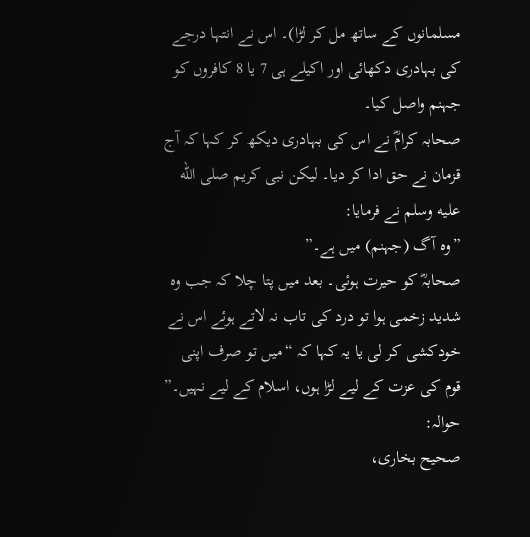مسلمانوں کے ساتھ مل کر لڑا)۔ اس نے انتہا درجے کی بہادری دکھائی اور اکیلے ہی 7 یا 8 کافروں کو جہنم واصل کیا۔
صحابہ کرامؓ نے اس کی بہادری دیکھ کر کہا کہ آج قزمان نے حق ادا کر دیا۔ لیکن نبی کریم صلى الله عليه وسلم نے فرمایا:
”وہ آگ (جہنم) میں ہے۔”
صحابہؓ کو حیرت ہوئی۔ بعد میں پتا چلا کہ جب وہ شدید زخمی ہوا تو درد کی تاب نہ لاتے ہوئے اس نے خودکشی کر لی یا یہ کہا کہ “میں تو صرف اپنی قوم کی عزت کے لیے لڑا ہوں، اسلام کے لیے نہیں۔”
حوالہ:
صحیح بخاری،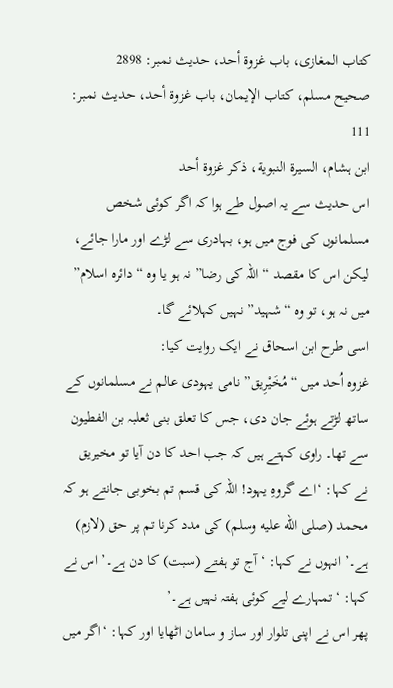کتاب المغازی، باب غزوة أحد، حدیث نمبر: 2898
صحیح مسلم، کتاب الإيمان، باب غزوة أحد، حدیث نمبر: 111
ابن ہشام، السيرة النبوية، ذکر غزوة أحد
اس حدیث سے یہ اصول طے ہوا کہ اگر کوئی شخص مسلمانوں کی فوج میں ہو، بہادری سے لڑے اور مارا جائے، لیکن اس کا مقصد “اللہ کی رضا” نہ ہو یا وہ “دائرہ اسلام” میں نہ ہو، تو وہ “شہید” نہیں کہلائے گا۔
اسی طرح ابن اسحاق نے ایک روایت کیا:
غزوہ اُحد میں “مُخَيْرِيق” نامی یہودی عالم نے مسلمانوں کے ساتھ لڑتے ہوئے جان دی، جس کا تعلق بنی ثعلبہ بن الفطیون سے تھا۔ راوی کہتے ہیں کہ جب احد کا دن آیا تو مخیریق نے کہا: ‘اے گروہِ یہود! اللہ کی قسم تم بخوبی جانتے ہو کہ محمد (صلى الله عليه وسلم) کی مدد کرنا تم پر حق (لازم) ہے۔’ انہوں نے کہا: ‘آج تو ہفتے (سبت) کا دن ہے۔’ اس نے کہا: ‘تمہارے لیے کوئی ہفتہ نہیں ہے۔’
پھر اس نے اپنی تلوار اور ساز و سامان اٹھایا اور کہا: ‘اگر میں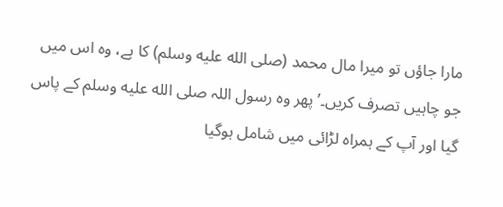مارا جاؤں تو میرا مال محمد (صلى الله عليه وسلم) کا ہے، وہ اس میں جو چاہیں تصرف کریں۔’ پھر وہ رسول اللہ صلى الله عليه وسلم کے پاس گیا اور آپ کے ہمراہ لڑائی میں شامل ہوگیا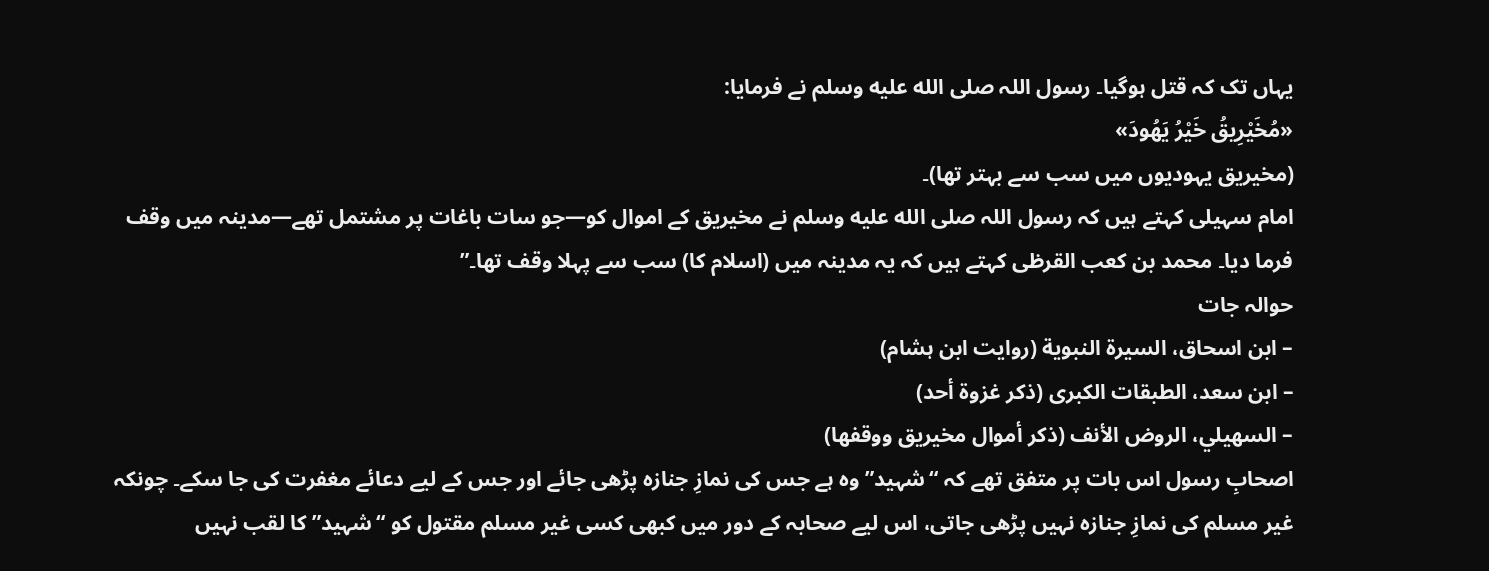یہاں تک کہ قتل ہوگیا۔ رسول اللہ صلى الله عليه وسلم نے فرمایا:
«مُخَيْرِيقُ خَيْرُ يَهُودَ»
(مخیریق یہودیوں میں سب سے بہتر تھا)۔
امام سہیلی کہتے ہیں کہ رسول اللہ صلى الله عليه وسلم نے مخیریق کے اموال کو—جو سات باغات پر مشتمل تھے—مدینہ میں وقف فرما دیا۔ محمد بن کعب القرظی کہتے ہیں کہ یہ مدینہ میں (اسلام کا) سب سے پہلا وقف تھا۔”
حوالہ جات
– ابن اسحاق، السيرة النبوية (روایت ابن ہشام)
– ابن سعد، الطبقات الكبرى (ذکر غزوة أحد)
– السهيلي، الروض الأنف (ذکر أموال مخيريق ووقفها)
اصحابِ رسول اس بات پر متفق تھے کہ “شہید” وہ ہے جس کی نمازِ جنازہ پڑھی جائے اور جس کے لیے دعائے مغفرت کی جا سکے۔ چونکہ غیر مسلم کی نمازِ جنازہ نہیں پڑھی جاتی، اس لیے صحابہ کے دور میں کبھی کسی غیر مسلم مقتول کو “شہید” کا لقب نہیں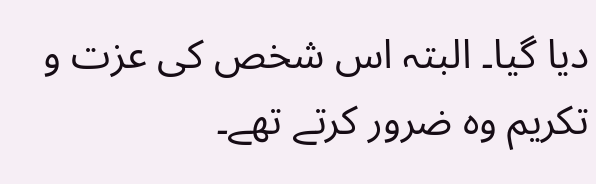دیا گیا۔ البتہ اس شخص کی عزت و تکریم وہ ضرور کرتے تھے۔